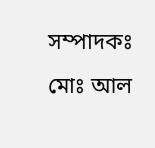সম্পাদকঃ মোঃ আল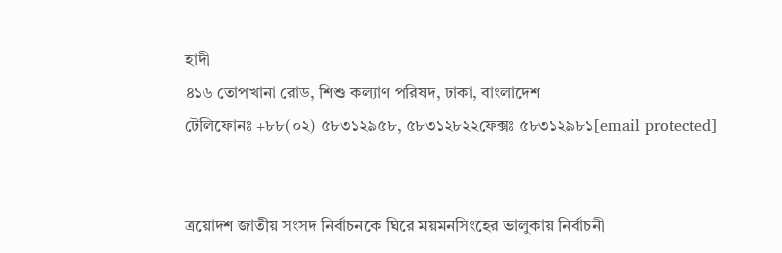হাদী
৪১৬ তোপখানা রোড, শিশু কল্যাণ পরিষদ, ঢাকা, বাংলাদেশ
টেলিফোনঃ +৮৮(০২) ৫৮৩১২৯৫৮, ৫৮৩১২৮২২ফেক্সঃ ৫৮৩১২৯৮১[email protected]


ত্রয়োদশ জাতীয় সংসদ নির্বাচনকে ঘিরে ময়মনসিংহের ভালুকায় নির্বাচনী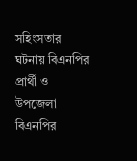সহিংসতার ঘটনায় বিএনপির প্রার্থী ও উপজেলা বিএনপির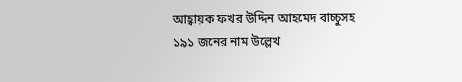আহ্বায়ক ফখর উদ্দিন আহমেদ বাচ্চুসহ ১৯১ জনের নাম উল্লেখ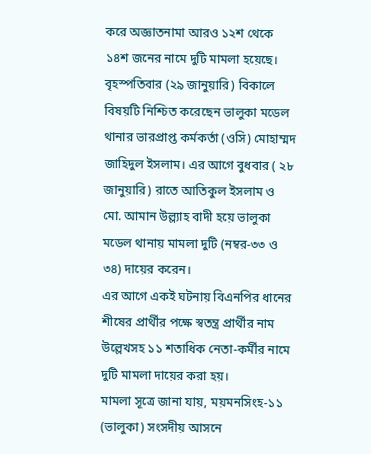করে অজ্ঞাতনামা আরও ১২শ থেকে ১৪শ জনের নামে দুটি মামলা হয়েছে।
বৃহস্পতিবার (২৯ জানুয়ারি) বিকালে বিষয়টি নিশ্চিত করেছেন ভালুকা মডেল থানার ভারপ্রাপ্ত কর্মকর্তা (ওসি) মোহাম্মদ জাহিদুল ইসলাম। এর আগে বুধবার ( ২৮ জানুয়ারি) রাতে আতিকুল ইসলাম ও মো. আমান উল্ল্যাহ বাদী হয়ে ভালুকা মডেল থানায় মামলা দুটি (নম্বর-৩৩ ও ৩৪) দায়ের করেন।
এর আগে একই ঘটনায় বিএনপির ধানের শীষের প্রার্থীর পক্ষে স্বতন্ত্র প্রার্থীর নাম উল্লেখসহ ১১ শতাধিক নেতা-কর্মীর নামে দুটি মামলা দায়ের করা হয়।
মামলা সূত্রে জানা যায়, ময়মনসিংহ-১১ (ভালুকা) সংসদীয় আসনে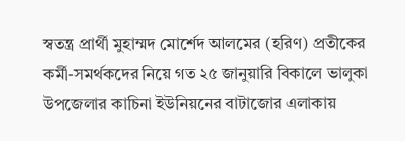স্বতন্ত্র প্রার্থী মুহাম্মদ মোর্শেদ আলমের (হরিণ) প্রতীকের কর্মী-সমর্থকদের নিয়ে গত ২৫ জানুয়ারি বিকালে ভালুকা উপজেলার কাচিনা ইউনিয়নের বাটাজোর এলাকায়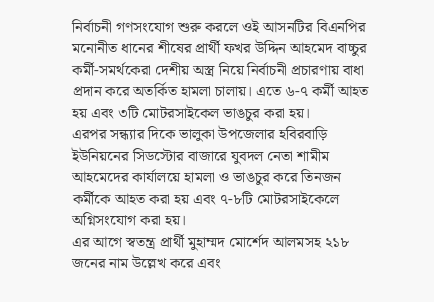নির্বাচনী গণসংযোগ শুরু করলে ওই আসনটির বিএনপির মনোনীত ধানের শীষের প্রার্থী ফখর উদ্দিন আহমেদ বাচ্চুর কর্মী-সমর্থকেরা দেশীয় অস্ত্র নিয়ে নির্বাচনী প্রচারণায় বাধা প্রদান করে অতর্কিত হামলা চালায়। এতে ৬-৭ কর্মী আহত হয় এবং ৩টি মোটরসাইকেল ভাঙচুর করা হয়।
এরপর সন্ধ্যার দিকে ভালুকা উপজেলার হবিরবাড়ি ইউনিয়নের সিডস্টোর বাজারে যুবদল নেতা শামীম আহমেদের কার্যালয়ে হামলা ও ভাঙচুর করে তিনজন কর্মীকে আহত করা হয় এবং ৭-৮টি মোটরসাইকেলে অগ্নিসংযোগ করা হয়।
এর আগে স্বতন্ত্র প্রার্থী মুহাম্মদ মোর্শেদ আলমসহ ২১৮ জনের নাম উল্লেখ করে এবং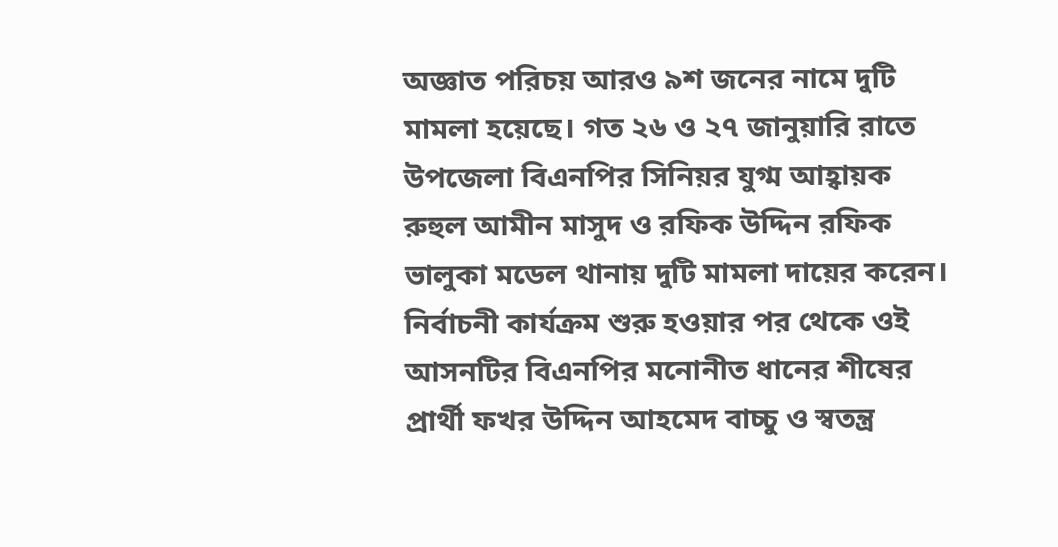অজ্ঞাত পরিচয় আরও ৯শ জনের নামে দুটি মামলা হয়েছে। গত ২৬ ও ২৭ জানুয়ারি রাতে উপজেলা বিএনপির সিনিয়র যুগ্ম আহ্বায়ক রুহুল আমীন মাসুদ ও রফিক উদ্দিন রফিক ভালুকা মডেল থানায় দুটি মামলা দায়ের করেন।
নির্বাচনী কার্যক্রম শুরু হওয়ার পর থেকে ওই আসনটির বিএনপির মনোনীত ধানের শীষের প্রার্থী ফখর উদ্দিন আহমেদ বাচ্চু ও স্বতন্ত্র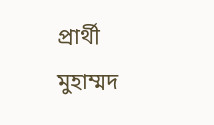প্রার্থী মুহাম্মদ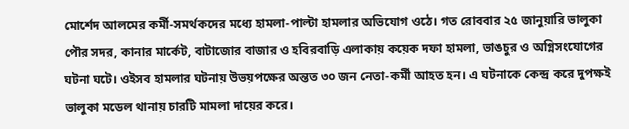মোর্শেদ আলমের কর্মী-সমর্থকদের মধ্যে হামলা-পাল্টা হামলার অভিযোগ ওঠে। গত রোববার ২৫ জানুয়ারি ভালুকা পৌর সদর, কানার মার্কেট, বাটাজোর বাজার ও হবিরবাড়ি এলাকায় কয়েক দফা হামলা, ভাঙচুর ও অগ্নিসংযোগের ঘটনা ঘটে। ওইসব হামলার ঘটনায় উভয়পক্ষের অন্তত ৩০ জন নেতা-কর্মী আহত হন। এ ঘটনাকে কেন্দ্র করে দুপক্ষই ভালুকা মডেল থানায় চারটি মামলা দায়ের করে।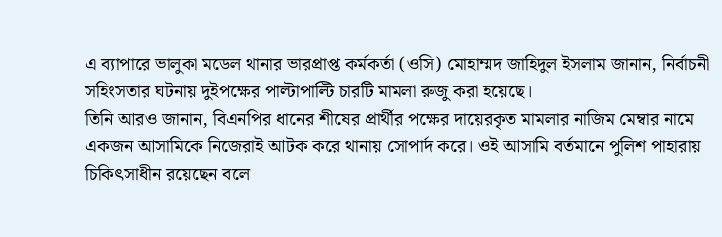এ ব্যাপারে ভালুকা মডেল থানার ভারপ্রাপ্ত কর্মকর্তা (ওসি) মোহাম্মদ জাহিদুল ইসলাম জানান, নির্বাচনী সহিংসতার ঘটনায় দুইপক্ষের পাল্টাপাল্টি চারটি মামলা রুজু করা হয়েছে।
তিনি আরও জানান, বিএনপির ধানের শীষের প্রার্থীর পক্ষের দায়েরকৃত মামলার নাজিম মেম্বার নামে একজন আসামিকে নিজেরাই আটক করে থানায় সোপার্দ করে। ওই আসামি বর্তমানে পুলিশ পাহারায় চিকিৎসাধীন রয়েছেন বলে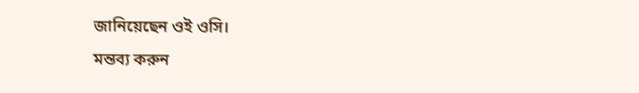জানিয়েছেন ওই ওসি।
মন্তব্য করুন